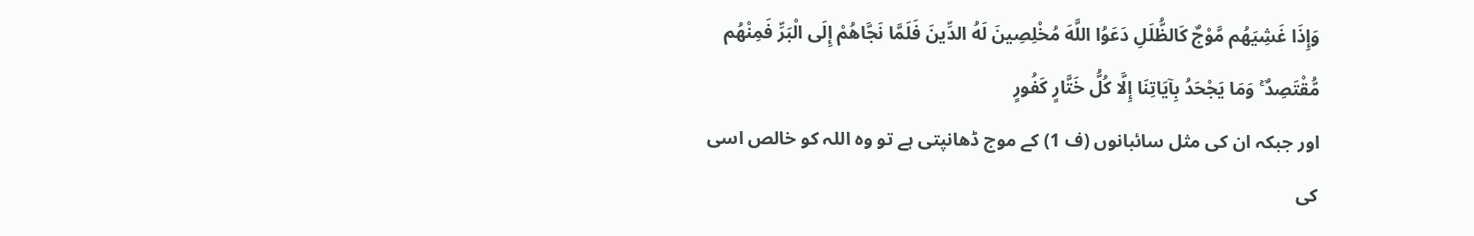وَإِذَا غَشِيَهُم مَّوْجٌ كَالظُّلَلِ دَعَوُا اللَّهَ مُخْلِصِينَ لَهُ الدِّينَ فَلَمَّا نَجَّاهُمْ إِلَى الْبَرِّ فَمِنْهُم مُّقْتَصِدٌ ۚ وَمَا يَجْحَدُ بِآيَاتِنَا إِلَّا كُلُّ خَتَّارٍ كَفُورٍ
اور جبکہ ان کی مثل سائبانوں (ف 1) کے موج ڈھانپتی ہے تو وہ اللہ کو خالص اسی کی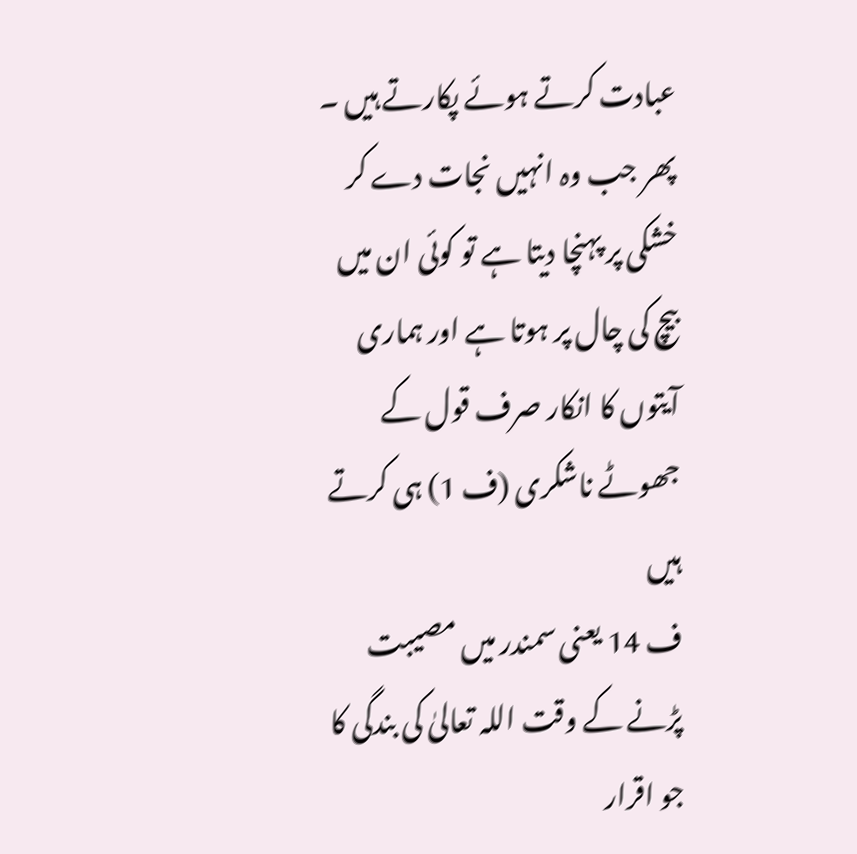عبادت کرتے ہوئے پکارتے ہیں ۔ پھر جب وہ انہیں نجات دے کر خشکی پر پہنچا دیتا ہے تو کوئی ان میں بیچ کی چال پر ہوتا ہے اور ہماری آیتوں کا انکار صرف قول کے جھوٹے ناشکری (ف 1) ہی کرتے ہیں
ف 14 یعنی سمندر میں مصیبت پڑنے کے وقت اللہ تعالیٰ کی بندگی کا جو اقرار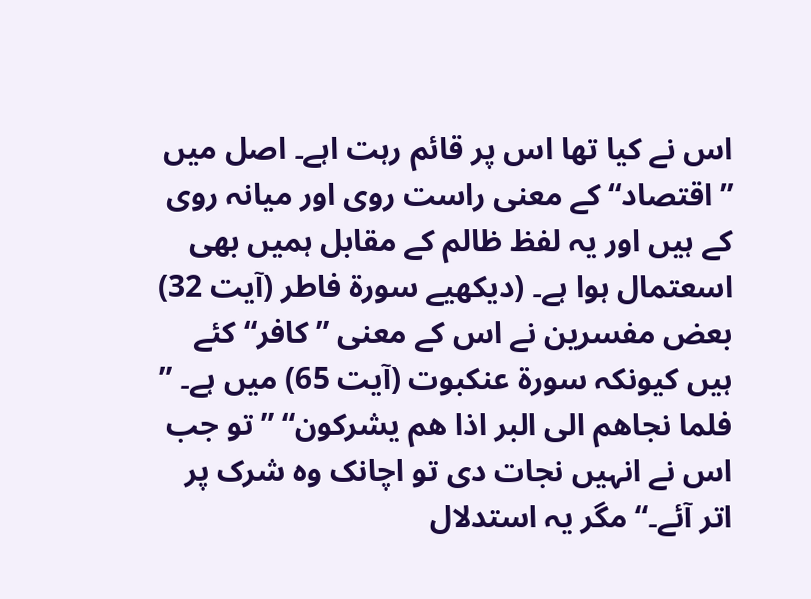اس نے کیا تھا اس پر قائم رہت اہے۔ اصل میں ” اقتصاد“ کے معنی راست روی اور میانہ روی کے ہیں اور یہ لفظ ظالم کے مقابل ہمیں بھی اسعتمال ہوا ہے۔ (دیکھیے سورۃ فاطر (آیت 32) بعض مفسرین نے اس کے معنی ” کافر“ کئے ہیں کیونکہ سورۃ عنکبوت (آیت 65) میں ہے۔ ” فلما نجاھم الی البر اذا ھم یشرکون“ ” تو جب اس نے انہیں نجات دی تو اچانک وہ شرک پر اتر آئے۔“ مگر یہ استدلال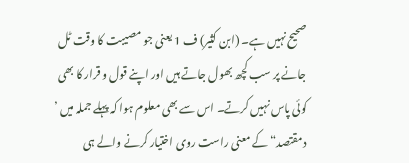صحیح نہیں ہے۔ (ابن کثیر) ف 1 یعنی جو مصیبت کا وقت ٹل جانے پر سب کچھ بھول جاتے ہیں اور اپنے قول و قرار کا بھی کوئی پاس نہیں کرتے۔ اس سے بھی معلوم ہوا کہ پہلے جملہ میں ’ دمقتصد“ کے معنی راست روی اختیار کرنے والے ہی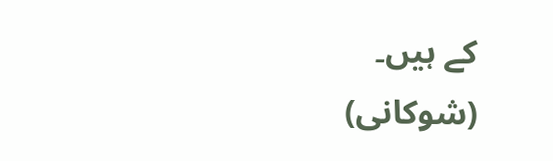کے ہیں۔ (شوکانی)